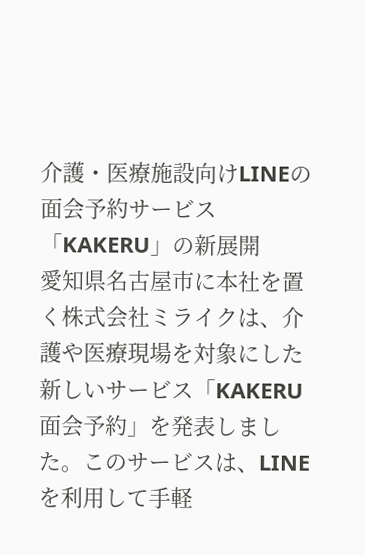介護・医療施設向けLINEの面会予約サービス「KAKERU」の新展開
愛知県名古屋市に本社を置く株式会社ミライクは、介護や医療現場を対象にした新しいサービス「KAKERU 面会予約」を発表しました。このサービスは、LINEを利用して手軽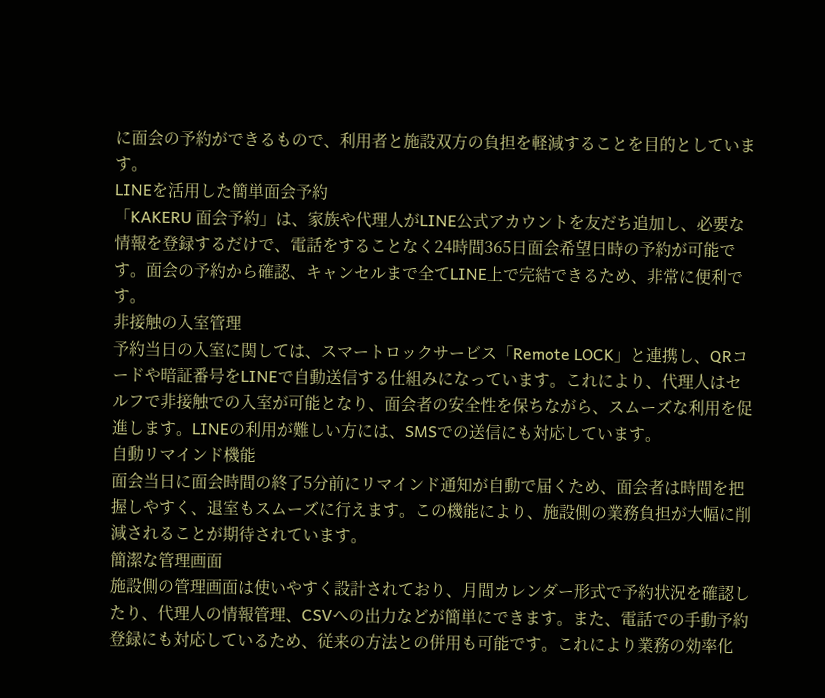に面会の予約ができるもので、利用者と施設双方の負担を軽減することを目的としています。
LINEを活用した簡単面会予約
「KAKERU 面会予約」は、家族や代理人がLINE公式アカウントを友だち追加し、必要な情報を登録するだけで、電話をすることなく24時間365日面会希望日時の予約が可能です。面会の予約から確認、キャンセルまで全てLINE上で完結できるため、非常に便利です。
非接触の入室管理
予約当日の入室に関しては、スマートロックサービス「Remote LOCK」と連携し、QRコードや暗証番号をLINEで自動送信する仕組みになっています。これにより、代理人はセルフで非接触での入室が可能となり、面会者の安全性を保ちながら、スムーズな利用を促進します。LINEの利用が難しい方には、SMSでの送信にも対応しています。
自動リマインド機能
面会当日に面会時間の終了5分前にリマインド通知が自動で届くため、面会者は時間を把握しやすく、退室もスムーズに行えます。この機能により、施設側の業務負担が大幅に削減されることが期待されています。
簡潔な管理画面
施設側の管理画面は使いやすく設計されており、月間カレンダー形式で予約状況を確認したり、代理人の情報管理、CSVへの出力などが簡単にできます。また、電話での手動予約登録にも対応しているため、従来の方法との併用も可能です。これにより業務の効率化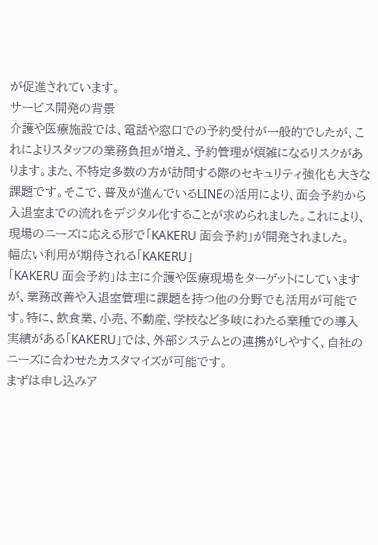が促進されています。
サービス開発の背景
介護や医療施設では、電話や窓口での予約受付が一般的でしたが、これによりスタッフの業務負担が増え、予約管理が煩雑になるリスクがあります。また、不特定多数の方が訪問する際のセキュリティ強化も大きな課題です。そこで、普及が進んでいるLINEの活用により、面会予約から入退室までの流れをデジタル化することが求められました。これにより、現場のニーズに応える形で「KAKERU 面会予約」が開発されました。
幅広い利用が期待される「KAKERU」
「KAKERU 面会予約」は主に介護や医療現場をターゲットにしていますが、業務改善や入退室管理に課題を持つ他の分野でも活用が可能です。特に、飲食業、小売、不動産、学校など多岐にわたる業種での導入実績がある「KAKERU」では、外部システムとの連携がしやすく、自社のニーズに合わせたカスタマイズが可能です。
まずは申し込みア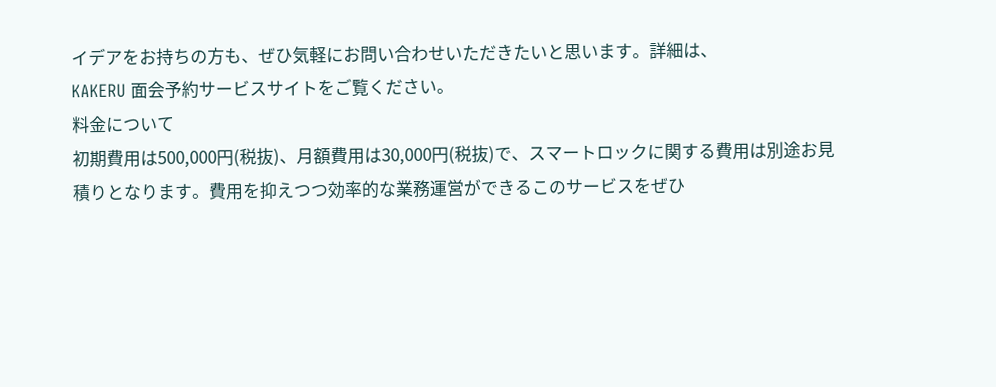イデアをお持ちの方も、ぜひ気軽にお問い合わせいただきたいと思います。詳細は、
KAKERU 面会予約サービスサイトをご覧ください。
料金について
初期費用は500,000円(税抜)、月額費用は30,000円(税抜)で、スマートロックに関する費用は別途お見積りとなります。費用を抑えつつ効率的な業務運営ができるこのサービスをぜひ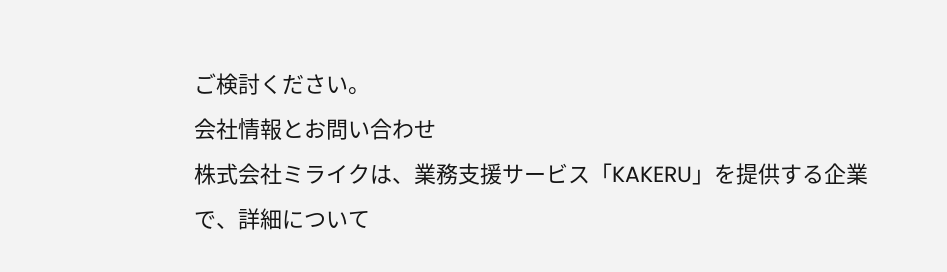ご検討ください。
会社情報とお問い合わせ
株式会社ミライクは、業務支援サービス「KAKERU」を提供する企業で、詳細について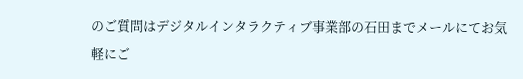のご質問はデジタルインタラクティブ事業部の石田までメールにてお気軽にご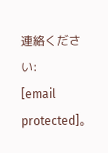連絡ください:
[email protected]。